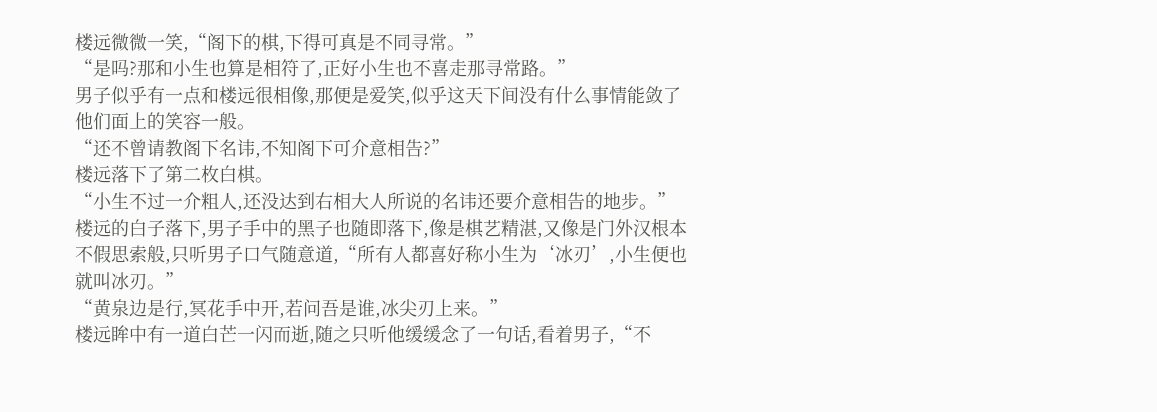楼远微微一笑,“阁下的棋,下得可真是不同寻常。”
“是吗?那和小生也算是相符了,正好小生也不喜走那寻常路。”
男子似乎有一点和楼远很相像,那便是爱笑,似乎这天下间没有什么事情能敛了他们面上的笑容一般。
“还不曾请教阁下名讳,不知阁下可介意相告?”
楼远落下了第二枚白棋。
“小生不过一介粗人,还没达到右相大人所说的名讳还要介意相告的地步。”
楼远的白子落下,男子手中的黑子也随即落下,像是棋艺精湛,又像是门外汉根本不假思索般,只听男子口气随意道,“所有人都喜好称小生为‘冰刃’,小生便也就叫冰刃。”
“黄泉边是行,冥花手中开,若问吾是谁,冰尖刃上来。”
楼远眸中有一道白芒一闪而逝,随之只听他缓缓念了一句话,看着男子,“不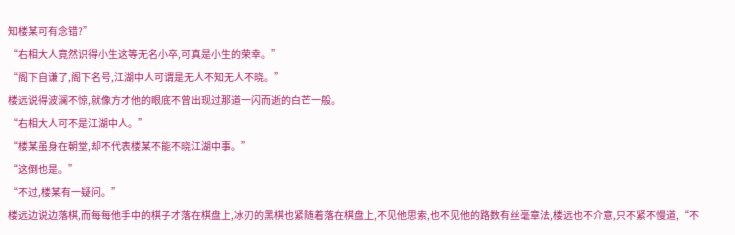知楼某可有念错?”
“右相大人竟然识得小生这等无名小卒,可真是小生的荣幸。”
“阁下自谦了,阁下名号,江湖中人可谓是无人不知无人不晓。”
楼远说得波澜不惊,就像方才他的眼底不曾出现过那道一闪而逝的白芒一般。
“右相大人可不是江湖中人。”
“楼某虽身在朝堂,却不代表楼某不能不晓江湖中事。”
“这倒也是。”
“不过,楼某有一疑问。”
楼远边说边落棋,而每每他手中的棋子才落在棋盘上,冰刃的黑棋也紧随着落在棋盘上,不见他思索,也不见他的路数有丝毫章法,楼远也不介意,只不紧不慢道,“不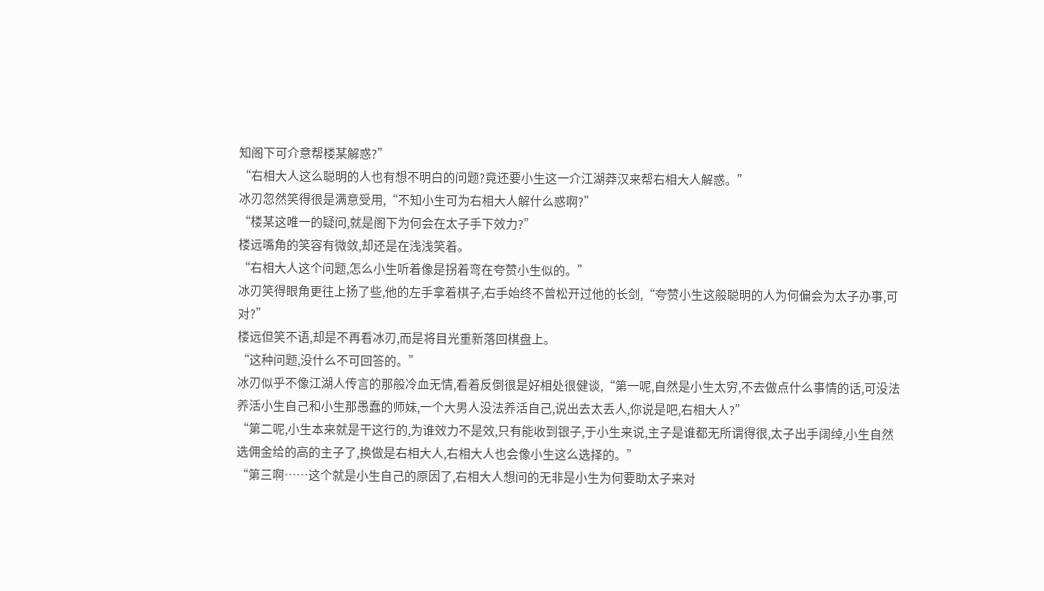知阁下可介意帮楼某解惑?”
“右相大人这么聪明的人也有想不明白的问题?竟还要小生这一介江湖莽汉来帮右相大人解惑。”
冰刃忽然笑得很是满意受用,“不知小生可为右相大人解什么惑啊?”
“楼某这唯一的疑问,就是阁下为何会在太子手下效力?”
楼远嘴角的笑容有微敛,却还是在浅浅笑着。
“右相大人这个问题,怎么小生听着像是拐着弯在夸赞小生似的。”
冰刃笑得眼角更往上扬了些,他的左手拿着棋子,右手始终不曾松开过他的长剑,“夸赞小生这般聪明的人为何偏会为太子办事,可对?”
楼远但笑不语,却是不再看冰刃,而是将目光重新落回棋盘上。
“这种问题,没什么不可回答的。”
冰刃似乎不像江湖人传言的那般冷血无情,看着反倒很是好相处很健谈,“第一呢,自然是小生太穷,不去做点什么事情的话,可没法养活小生自己和小生那愚蠢的师妹,一个大男人没法养活自己,说出去太丢人,你说是吧,右相大人?”
“第二呢,小生本来就是干这行的,为谁效力不是效,只有能收到银子,于小生来说,主子是谁都无所谓得很,太子出手阔绰,小生自然选佣金给的高的主子了,换做是右相大人,右相大人也会像小生这么选择的。”
“第三啊……这个就是小生自己的原因了,右相大人想问的无非是小生为何要助太子来对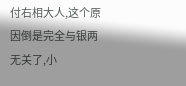付右相大人,这个原因倒是完全与银两无关了,小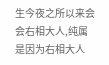生今夜之所以来会会右相大人,纯属是因为右相大人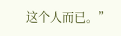这个人而已。”